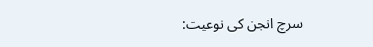سرچ انجن کی نوعیت: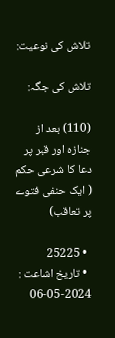تلاش کی نوعیت:

تلاش کی جگہ:

(110) بعد از جنازہ اور قبر پر دعا کا شرعی حکم ( ایک حنفی فتوے پر تعاقب)

  • 25225
  • تاریخ اشاعت : 2024-05-06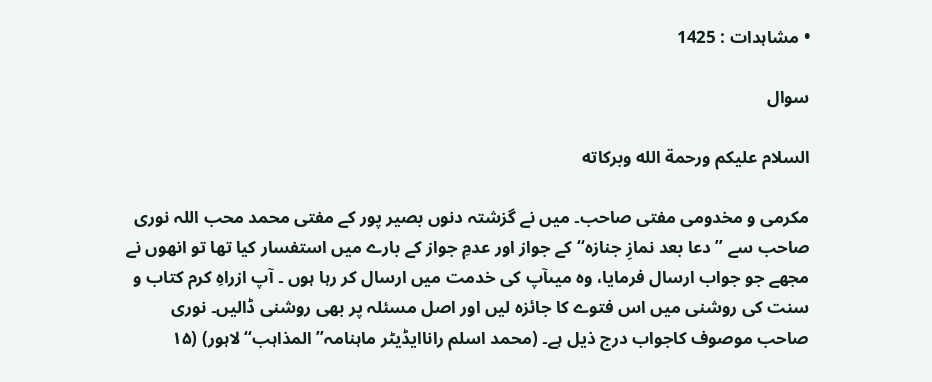• مشاہدات : 1425

سوال

السلام عليكم ورحمة الله وبركاته

مکرمی و مخدومی مفتی صاحب۔ میں نے گزشتہ دنوں بصیر پور کے مفتی محمد محب اللہ نوری صاحب سے ’’دعا بعد نمازِ جنازہ‘‘ کے جواز اور عدمِ جواز کے بارے میں استفسار کیا تھا تو انھوں نے مجھے جو جواب ارسال فرمایا، وہ میںآپ کی خدمت میں ارسال کر رہا ہوں ۔ آپ ازراہِ کرم کتاب و سنت کی روشنی میں اس فتوے کا جائزہ لیں اور اصل مسئلہ پر بھی روشنی ڈالیں۔ نوری صاحب موصوف کاجواب درج ذیل ہے۔ (محمد اسلم راناایڈیٹر ماہنامہ’’المذاہب‘‘ لاہور) (۱۵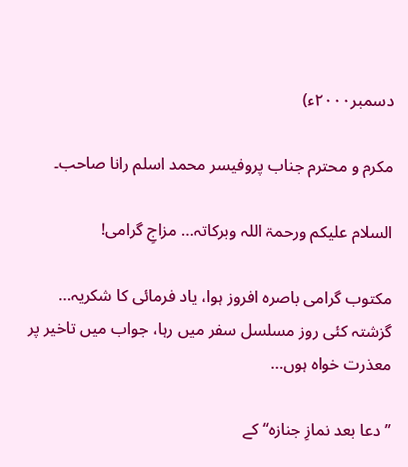دسمبر۲۰۰۰ء)

مکرم و محترم جناب پروفیسر محمد اسلم رانا صاحب۔

السلام علیکم ورحمۃ اللہ وبرکاتہ… مزاجِ گرامی!

مکتوب گرامی باصرہ افروز ہوا، یاد فرمائی کا شکریہ… گزشتہ کئی روز مسلسل سفر میں رہا، جواب میں تاخیر پر معذرت خواہ ہوں…

’’دعا بعد نمازِ جنازہ‘‘ کے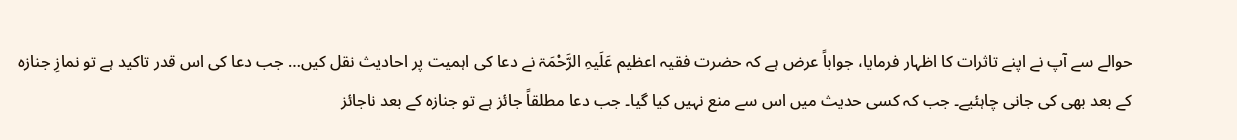حوالے سے آپ نے اپنے تاثرات کا اظہار فرمایا، جواباً عرض ہے کہ حضرت فقیہ اعظیم عَلَیہِ الرَّحْمَۃ نے دعا کی اہمیت پر احادیث نقل کیں… جب دعا کی اس قدر تاکید ہے تو نمازِ جنازہ کے بعد بھی کی جانی چاہئیے۔ جب کہ کسی حدیث میں اس سے منع نہیں کیا گیا۔ جب دعا مطلقاً جائز ہے تو جنازہ کے بعد ناجائز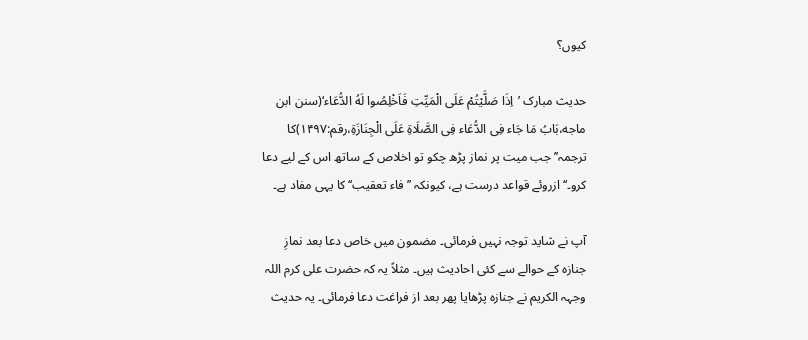کیوں؟

حدیث مبارک ’اِذَا صَلَّیْتُمْ عَلَی الْمَیِّتِ فَاَخْلِصُوا لَهُ الدُّعَاء‘(سنن ابن ماجه،بَابُ مَا جَاء فِی الدُّعَاء فِی الصَّلَاةِ عَلَی الْجِنَازَةِ،رقم:۱۴۹۷)کا ترجمہ’’جب میت پر نماز پڑھ چکو تو اخلاص کے ساتھ اس کے لیے دعا کرو۔‘‘ ازروئے قواعد درست ہے، کیونکہ ’’ فاء تعقیب‘‘ کا یہی مفاد ہے۔

آپ نے شاید توجہ نہیں فرمائی۔ مضمون میں خاص دعا بعد نمازِ جنازہ کے حوالے سے کئی احادیث ہیں۔ مثلاً یہ کہ حضرت علی کرم اللہ وجہہ الکریم نے جنازہ پڑھایا پھر بعد از فراغت دعا فرمائی۔ یہ حدیث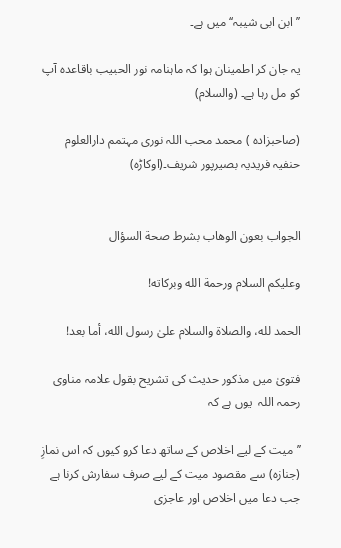’’ابن ابی شیبہ‘‘ میں ہے۔

یہ جان کر اطمینان ہوا کہ ماہنامہ نور الحبیب باقاعدہ آپ کو مل رہا ہے۔ (والسلام)

(صاحبزادہ ) محمد محب اللہ نوری مہتمم دارالعلوم حنفیہ فریدیہ بصیرپور شریف۔(اوکاڑہ)


الجواب بعون الوهاب بشرط صحة السؤال

وعلیکم السلام ورحمة الله وبرکاته!

الحمد لله، والصلاة والسلام علىٰ رسول الله، أما بعد!

فتویٰ میں مذکور حدیث کی تشریح بقول علامہ مناوی رحمہ اللہ  یوں ہے کہ

’’میت کے لیے اخلاص کے ساتھ دعا کرو کیوں کہ اس نمازِ (جنازہ) سے مقصود میت کے لیے صرف سفارش کرنا ہے جب دعا میں اخلاص اور عاجزی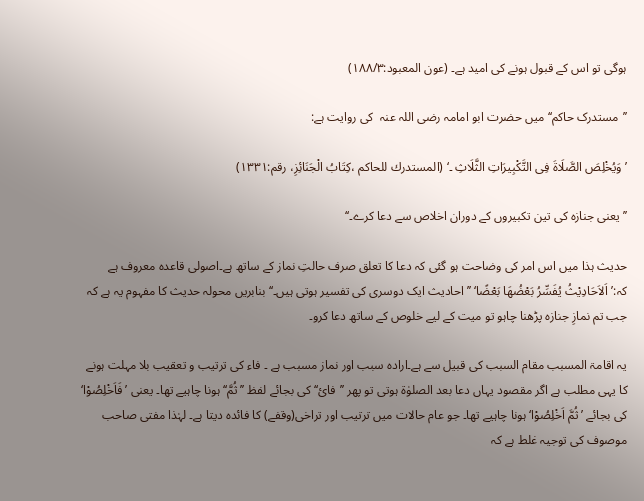ہوگی تو اس کے قبول ہونے کی امید ہے۔ (عون المعبود:۱۸۸/۳)

’’مستدرک حاکم‘‘ میں حضرت ابو امامہ رضی اللہ عنہ  کی روایت ہے:

’ وَیُخْلِصَ الصَّلَاةَ فِی التَّکْبِیرَاتِ الثَّلَاثِ ۔‘ (المستدرك للحاکم ،کِتَابُ الْجَنَائِزِ، رقم:۱۳۳۱)

’’یعنی جنازہ کی تین تکبیروں کے دوران اخلاص سے دعا کرے۔‘‘

حدیث ہذا میں اس امر کی وضاحت ہو گئی کہ دعا کا تعلق صرف حالتِ نماز کے ساتھ ہے۔اصولی قاعدہ معروف ہے کہ:’اَلاَحَادِیْثُ یُفَسِّرُ بَعْضُهَا بَعْضًا‘ ’’احادیث ایک دوسری کی تفسیر ہوتی ہیں۔‘‘ بنابریں محولہ حدیث کا مفہوم یہ ہے کہ جب تم نمازِ جنازہ پڑھنا چاہو تو میت کے لیے خلوص کے ساتھ دعا کرو۔

یہ اقامۃ المسبب مقام السبب کی قبیل سے ہے۔ارادہ سبب اور نماز مسبب ہے ۔ فاء کی ترتیب و تعقیب بلا مہلت ہونے کا یہی مطلب ہے اگر مقصود یہاں دعا بعد الصلوٰۃ ہوتی تو پھر ’’فائ‘‘ کی بجائے لفظ ’’ثُمَّ‘‘ ہونا چاہیے تھا۔ یعنی ’فَاَخْلِصُوْا‘ کی بجائے ’ثُمَّ اَخْلِصُوْا‘ ہونا چاہیے تھا۔ جو عام حالات میں ترتیب اور تراخی(وقفے) کا فائدہ دیتا ہے۔ لہٰذا مفتی صاحب موصوف کی توجیہ غلط ہے کہ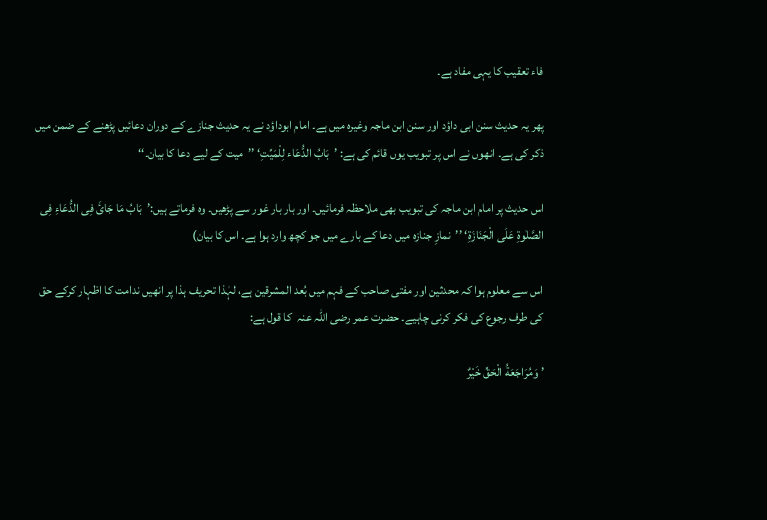فاء تعقیب کا یہی مفاد ہے۔

پھر یہ حدیث سنن ابی داؤد اور سنن ابن ماجہ وغیرہ میں ہے۔ امام ابوداؤد نے یہ حدیث جنازے کے دوران دعائیں پڑھنے کے ضمن میں ذکر کی ہے۔ انھوں نے اس پر تبویب یوں قائم کی ہے: ’بَابُ الدُّعَاء لِلْمَیِّتِ‘ ’’میت کے لیے دعا کا بیان۔‘‘

اس حدیث پر امام ابن ماجہ کی تبویب بھی ملاحظہ فرمائیں۔ اور بار بار غور سے پڑھیں۔ وہ فرماتے ہیں:’بَابُ مَا جَائَ فِی الدُّعَاءِ فِی الصَّلٰوةِ عَلَی الْجَنَازَةِ‘ ’’نمازِ جنازہ میں دعا کے بارے میں جو کچھ وارد ہوا ہے۔ اس کا بیان)

اس سے معلوم ہوا کہ محدثین اور مفتی صاحب کے فہم میں بُعد المشرقین ہے، لہٰذا تحریف ہذا پر انھیں ندامت کا اظہار کرکے حق کی طرف رجوع کی فکر کرنی چاہیے۔ حضرت عمر رضی اللہ عنہ  کا قول ہے:

’ وَمُرَاجَعَةُ الْحَقِّ خَیْرٌ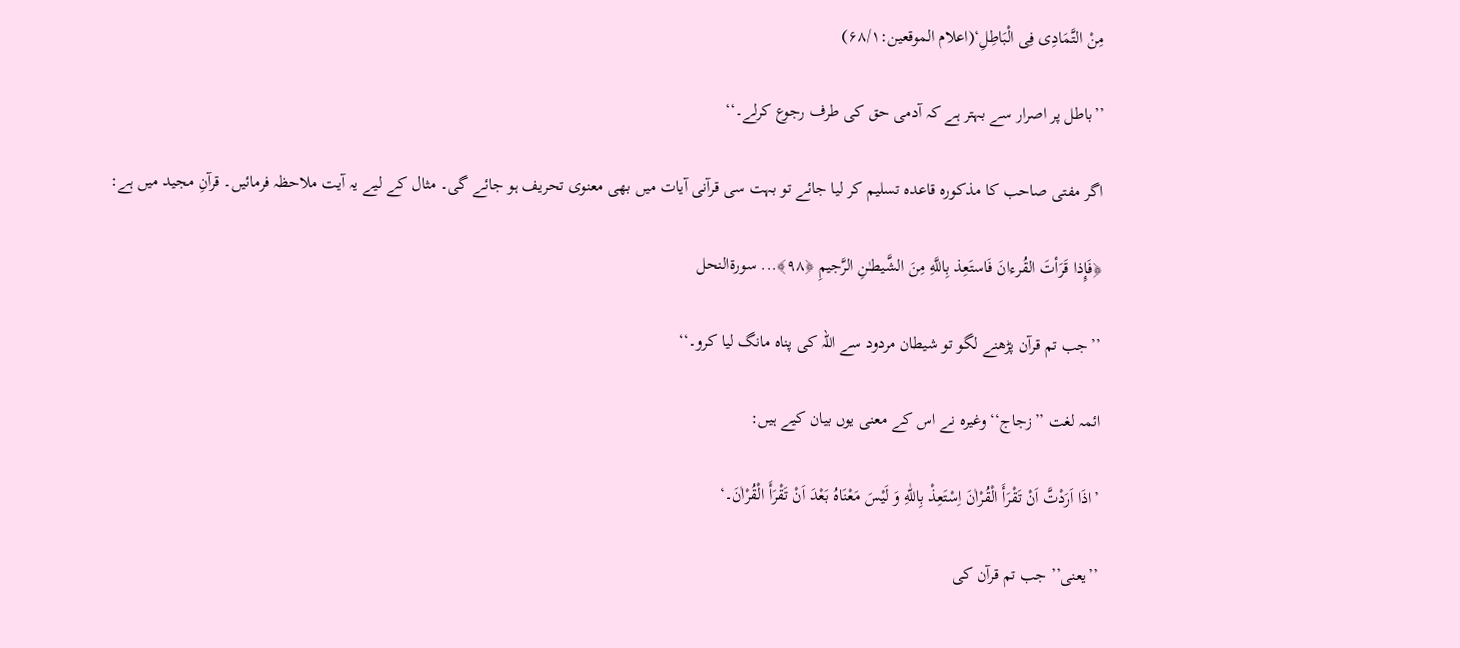مِنْ التَّمَادِی فِی الْبَاطِلِ‘(اعلام الموقعین:۶۸/۱)

’’باطل پر اصرار سے بہتر ہے کہ آدمی حق کی طرف رجوع کرلے۔‘‘

اگر مفتی صاحب کا مذکورہ قاعدہ تسلیم کر لیا جائے تو بہت سی قرآنی آیات میں بھی معنوی تحریف ہو جائے گی۔ مثال کے لیے یہ آیت ملاحظہ فرمائیں۔ قرآنِ مجید میں ہے:

﴿فَإِذا قَرَأتَ القُرءانَ فَاستَعِذ بِاللَّهِ مِنَ الشَّيطـٰنِ الرَّجيمِ ﴿٩٨﴾... سورةالنحل

’’جب تم قرآن پڑھنے لگو تو شیطان مردود سے اللہ کی پناہ مانگ لیا کرو۔‘‘

ائمہ لغت ’’زجاج‘‘ وغیرہ نے اس کے معنی یوں بیان کیے ہیں:

’اذَا اَرَدْتَّ اَنْ تَقْرَأَ الْقُرْاٰنَ اِسْتَعِذْ بِاللّٰهِ وَ لَیْسَ مَعْنَاهُ بَعْدَ اَنْ تَقْرَأَ الْقُرْاٰنَ۔‘

’’یعنی’’ جب تم قرآن کی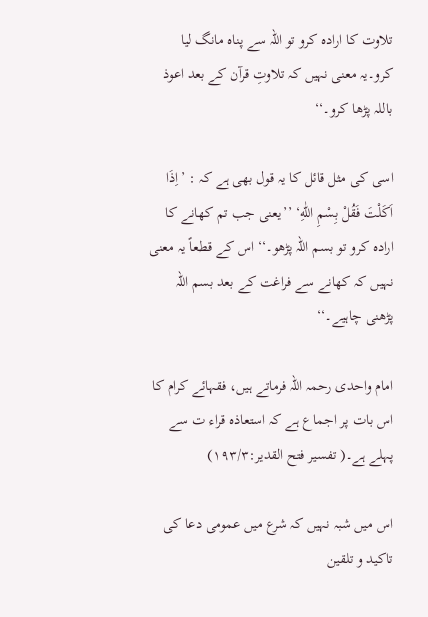تلاوت کا ارادہ کرو تو اللہ سے پناہ مانگ لیا کرو۔یہ معنی نہیں کہ تلاوتِ قرآن کے بعد اعوذ باللہ پڑھا کرو۔‘‘

اسی کی مثل قائل کا یہ قول بھی ہے کہ : ’اِذَا اَکَلْتَ فَقُلْ بِسْمِ اللّٰهِ‘ ’’یعنی جب تم کھانے کا ارادہ کرو تو بسم اللہ پڑھو۔‘‘ اس کے قطعاً یہ معنی نہیں کہ کھانے سے فراغت کے بعد بسم اللہ پڑھنی چاہیے۔‘‘

امام واحدی رحمہ اللہ فرماتے ہیں، فقہائے کرام کا اس بات پر اجماع ہے کہ استعاذہ قراء ت سے پہلے ہے۔( تفسیر فتح القدیر:۱۹۳/۳)

اس میں شبہ نہیں کہ شرع میں عمومی دعا کی تاکید و تلقین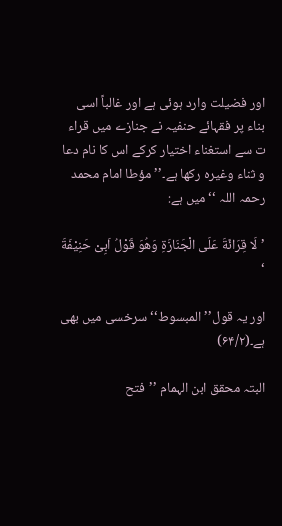اور فضیلت وارد ہوئی ہے اور غالباً اسی بناء پر فقہائے حنفیہ نے جنازے میں قراء ت سے استغناء اختیار کرکے اس کا نام دعا و ثناء وغیرہ رکھا ہے۔’’ مؤطا امام محمد رحمہ اللہ ‘‘میں ہے:

’لَا قِرَائَةَ عَلَی الْجَنَازَةِ وَهُوَ قَوْلُ اَبِیْ حَنِیْفَةَ ‘

اور یہ قول’’ المبسوط‘‘ سرخسی میں بھی ہے۔(۶۴/۲)

البتہ محقق ابن الہمام ’’فتح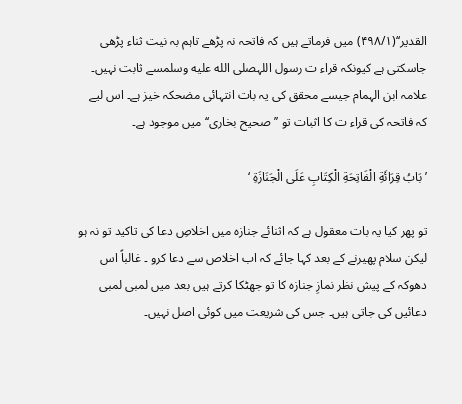القدیر‘‘(۴۹۸/۱) میں فرماتے ہیں کہ فاتحہ نہ پڑھے تاہم بہ نیت ثناء پڑھی جاسکتی ہے کیونکہ قراء ت رسول اللہصلى الله عليه وسلمسے ثابت نہیں۔ علامہ ابن الہمام جیسے محقق کی یہ بات انتہائی مضحکہ خیز ہے۔ اس لیے کہ فاتحہ کی قراء ت کا اثبات تو ’’صحیح بخاری‘‘ میں موجود ہے۔

’بَابُ قِرَائَةِ الْفَاتِحَةِ الْکِتَابِ عَلَی الْجَنَازَةِ ‘

تو پھر کیا یہ بات معقول ہے کہ اثنائے جنازہ میں اخلاصِ دعا کی تاکید تو نہ ہو لیکن سلام پھیرنے کے بعد کہا جائے کہ اب اخلاص سے دعا کرو ۔ غالباً اس دھوکہ کے پیش نظر نمازِ جنازہ کا تو جھٹکا کرتے ہیں بعد میں لمبی لمبی دعائیں کی جاتی ہیں۔ جس کی شریعت میں کوئی اصل نہیں۔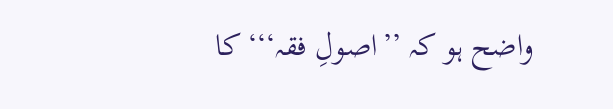واضح ہو کہ ’’اصولِ فقہ‘‘‘ کا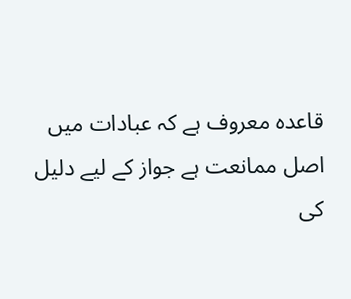قاعدہ معروف ہے کہ عبادات میں اصل ممانعت ہے جواز کے لیے دلیل کی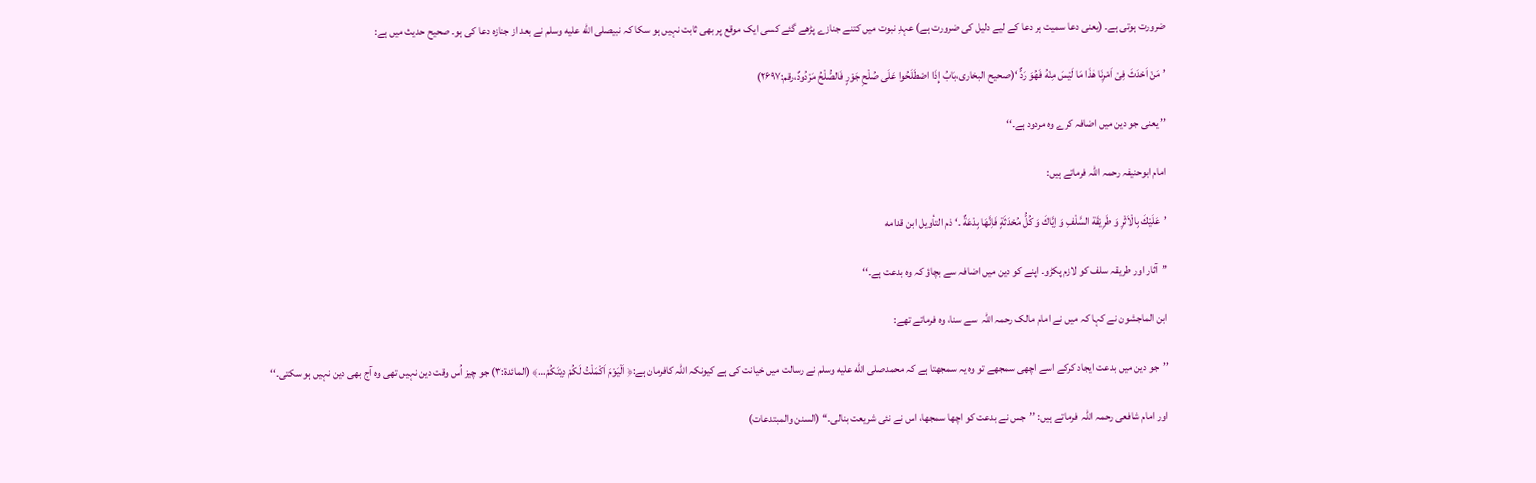ضرورت ہوتی ہے۔ (یعنی دعا سمیت ہر دعا کے لیے دلیل کی ضرورت ہے) عہدِ نبوت میں کتنے جنازے پڑھے گئے کسی ایک موقع پر بھی ثابت نہیں ہو سکا کہ نبیصلى الله عليه وسلم نے بعد از جنازہ دعا کی ہو۔ صحیح حدیث میں ہے:

’ مَنْ اَحْدَثَ فِیْ اَمْرِنَا هٰذَا مَا لَیْسَ مِنْهُ فَهُوَ رَدٌّ ‘(صحیح البخاری،بَابُ إِذَا اصْطَلَحُوا عَلَی صُلْحِ جَوْرٍ فَالصُّلْحُ مَرْدُودٌ،رقم:۲۶۹۷)

’’ یعنی جو دین میں اضافہ کرے وہ مردود ہے۔‘‘

امام ابوحنیفہ رحمہ اللہ فرماتے ہیں:

’عَلَیْكَ بِالْاَثْرِ وَ طَرِیْقَة السَّلْفِ وَ اِیَّاكَ وَ کُلُّ مُحْدَثَةٍ فَاِنَّهَا بِدْعَةٌ ۔‘ ذم التأویل ابن قدامه

’’آثار اور طریقہ سلف کو لازم پکڑو۔ اپنے کو دین میں اضافہ سے بچاؤ کہ وہ بدعت ہے۔‘‘

ابن الماجشون نے کہا کہ میں نے امام مالک رحمہ اللہ  سے سنا، وہ فرماتے تھے:

’’جو دین میں بدعت ایجاد کرکے اسے اچھی سمجھے تو وہ یہ سمجھتا ہے کہ محمدصلى الله عليه وسلم نے رسالت میں خیانت کی ہے کیونکہ اللہ کافرمان ہے:﴿ اَلْیَوْمَ اَکْمَلْتُ لَکُمْ دِیْنَکُمْ…﴾ (المائدۃ:۳) جو چیز اُس وقت دین نہیں تھی وہ آج بھی دین نہیں ہو سکتی۔‘‘

اور امام شافعی رحمہ اللہ  فرماتے ہیں: ’’جس نے بدعت کو اچھا سمجھا، اس نے نئی شریعت بنالی۔‘‘ (السنن والمبتدعات)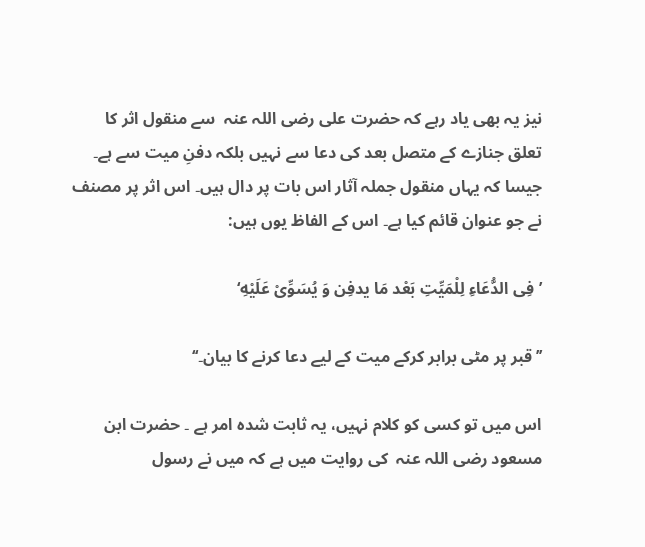نیز یہ بھی یاد رہے کہ حضرت علی رضی اللہ عنہ  سے منقول اثر کا تعلق جنازے کے متصل بعد کی دعا سے نہیں بلکہ دفنِ میت سے ہے۔ جیسا کہ یہاں منقول جملہ آثار اس بات پر دال ہیں۔ اس اثر پر مصنف نے جو عنوان قائم کیا ہے۔ اس کے الفاظ یوں ہیں:

’فِی الدُّعَاءِ لِلْمَیِّتِ بَعْد مَا یدفِن وَ یُسَوِّیْ عَلَیْهِ‘

’’قبر پر مٹی برابر کرکے میت کے لیے دعا کرنے کا بیان۔‘‘

اس میں تو کسی کو کلام نہیں، یہ ثابت شدہ امر ہے ۔ حضرت ابن مسعود رضی اللہ عنہ  کی روایت میں ہے کہ میں نے رسول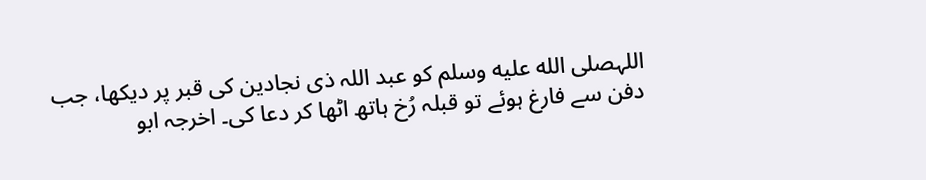اللہصلى الله عليه وسلم کو عبد اللہ ذی نجادین کی قبر پر دیکھا، جب دفن سے فارغ ہوئے تو قبلہ رُخ ہاتھ اٹھا کر دعا کی۔ اخرجہ ابو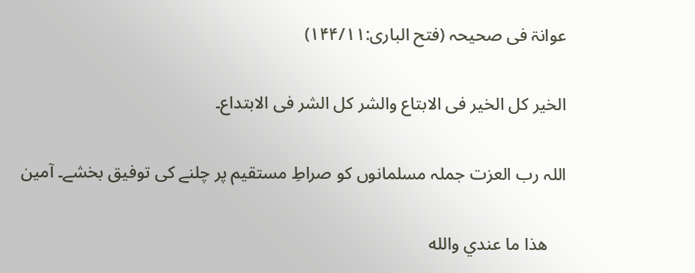عوانۃ فی صحیحہ (فتح الباری:۱۴۴/۱۱)

الخیر کل الخیر فی الابتاع والشر کل الشر فی الابتداع۔

اللہ رب العزت جملہ مسلمانوں کو صراطِ مستقیم پر چلنے کی توفیق بخشے۔ آمین

    ھذا ما عندي والله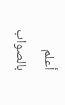أعلم بالصواب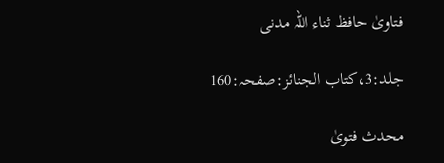فتاویٰ حافظ ثناء اللہ مدنی

جلد:3،کتاب الجنائز:صفحہ:160

محدث فتویٰ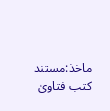ماخذ:مستند کتب فتاویٰ